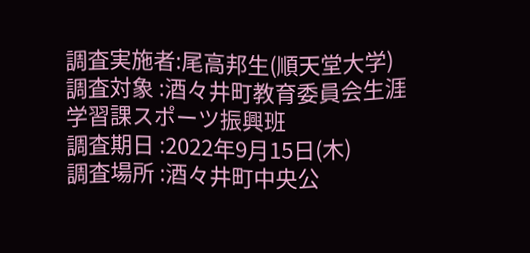調査実施者:尾高邦生(順天堂大学)
調査対象 :酒々井町教育委員会生涯学習課スポーツ振興班
調査期日 :2022年9月15日(木)
調査場所 :酒々井町中央公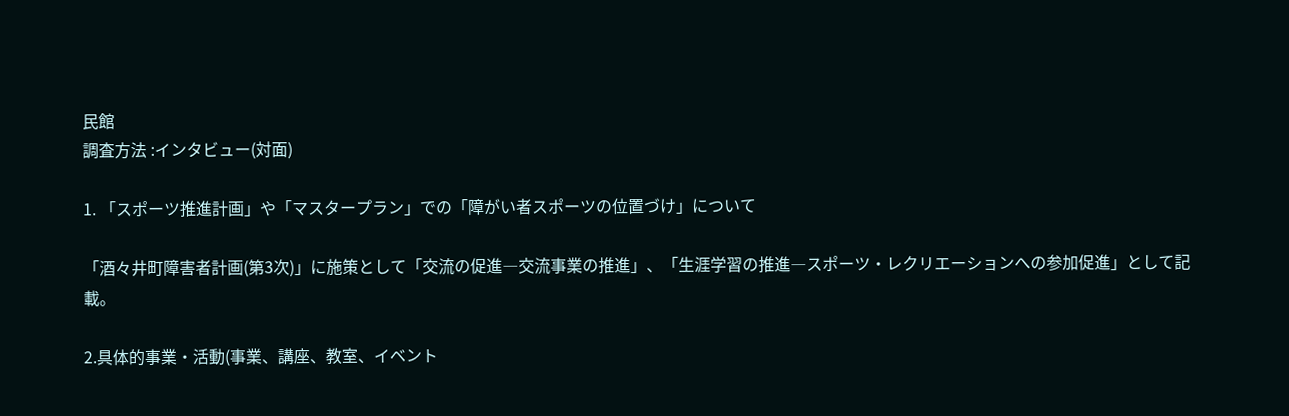民館
調査方法 :インタビュー(対面)

1. 「スポーツ推進計画」や「マスタープラン」での「障がい者スポーツの位置づけ」について

「酒々井町障害者計画(第3次)」に施策として「交流の促進―交流事業の推進」、「生涯学習の推進―スポーツ・レクリエーションへの参加促進」として記載。

2.具体的事業・活動(事業、講座、教室、イベント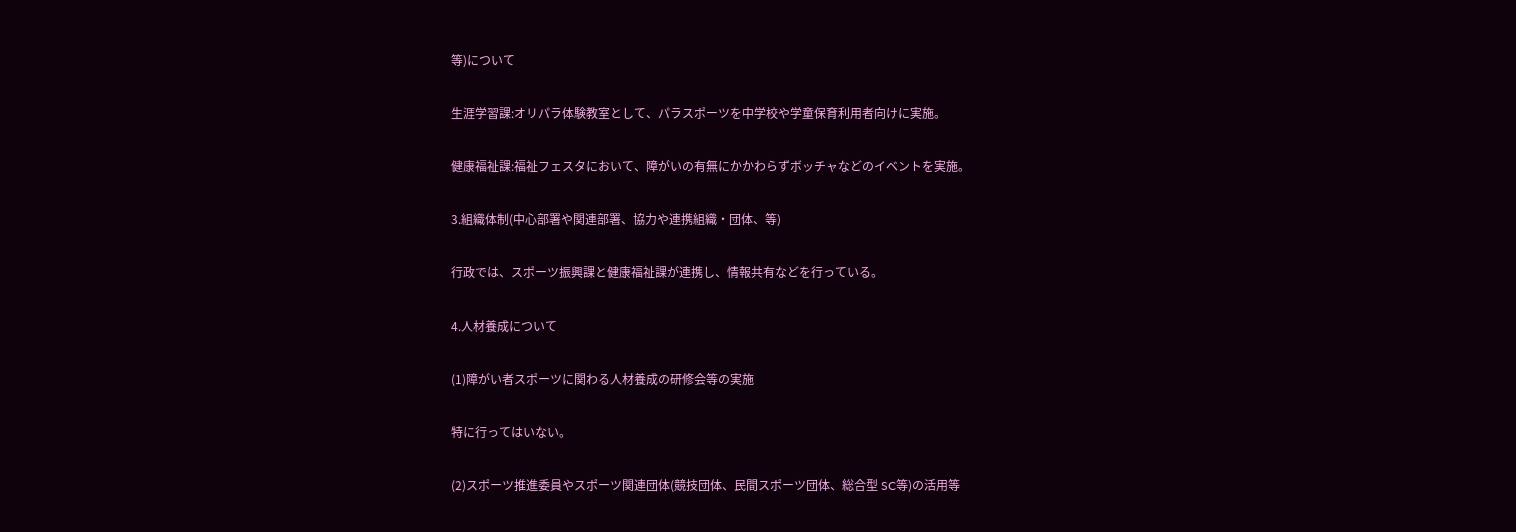等)について

生涯学習課:オリパラ体験教室として、パラスポーツを中学校や学童保育利用者向けに実施。

健康福祉課:福祉フェスタにおいて、障がいの有無にかかわらずボッチャなどのイベントを実施。

3.組織体制(中心部署や関連部署、協力や連携組織・団体、等)

行政では、スポーツ振興課と健康福祉課が連携し、情報共有などを行っている。

4.人材養成について

(1)障がい者スポーツに関わる人材養成の研修会等の実施

特に行ってはいない。

(2)スポーツ推進委員やスポーツ関連団体(競技団体、民間スポーツ団体、総合型 SC等)の活用等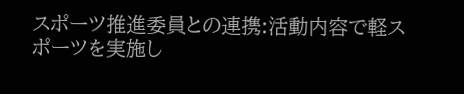スポーツ推進委員との連携:活動内容で軽スポーツを実施し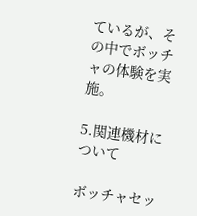ているが、その中でボッチャの体験を実施。

5.関連機材について

ボッチャセッ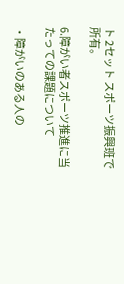ト 2セット スポーツ振興班で所有。

6.障がい者スポーツ推進に当たっての課題について

・障がいのある人の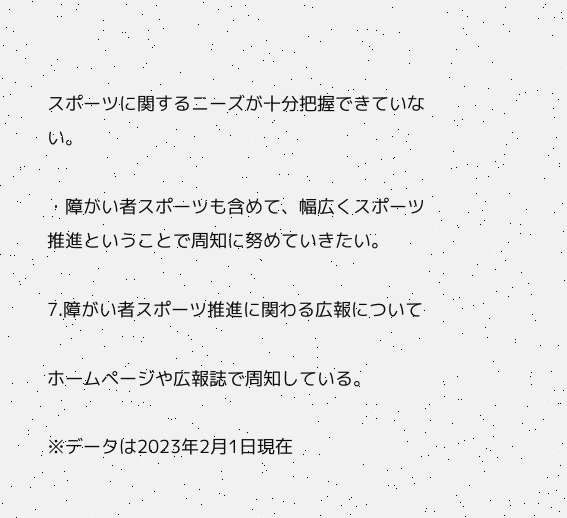スポーツに関するニーズが十分把握できていない。

・障がい者スポーツも含めて、幅広くスポーツ推進ということで周知に努めていきたい。

7.障がい者スポーツ推進に関わる広報について

ホームページや広報誌で周知している。

※データは2023年2月1日現在